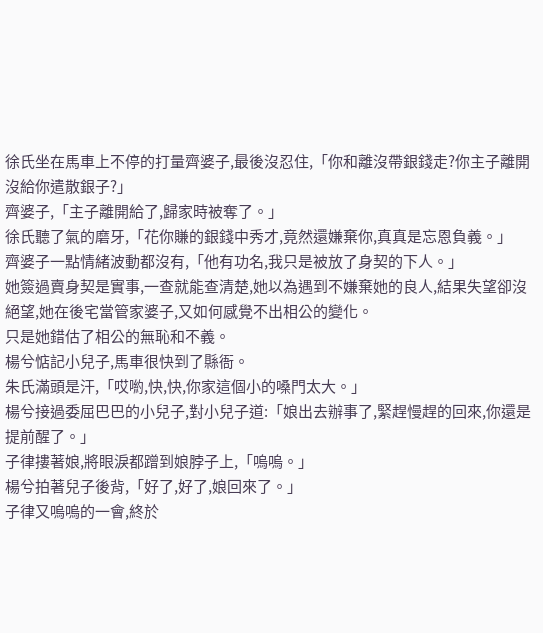徐氏坐在馬車上不停的打量齊婆子,最後沒忍住,「你和離沒帶銀錢走?你主子離開沒給你遣散銀子?」
齊婆子,「主子離開給了,歸家時被奪了。」
徐氏聽了氣的磨牙,「花你賺的銀錢中秀才,竟然還嫌棄你,真真是忘恩負義。」
齊婆子一點情緒波動都沒有,「他有功名,我只是被放了身契的下人。」
她簽過賣身契是實事,一查就能查清楚,她以為遇到不嫌棄她的良人,結果失望卻沒絕望,她在後宅當管家婆子,又如何感覺不出相公的變化。
只是她錯估了相公的無恥和不義。
楊兮惦記小兒子,馬車很快到了縣衙。
朱氏滿頭是汗,「哎喲,快,快,你家這個小的嗓門太大。」
楊兮接過委屈巴巴的小兒子,對小兒子道:「娘出去辦事了,緊趕慢趕的回來,你還是提前醒了。」
子律摟著娘,將眼淚都蹭到娘脖子上,「嗚嗚。」
楊兮拍著兒子後背,「好了,好了,娘回來了。」
子律又嗚嗚的一會,終於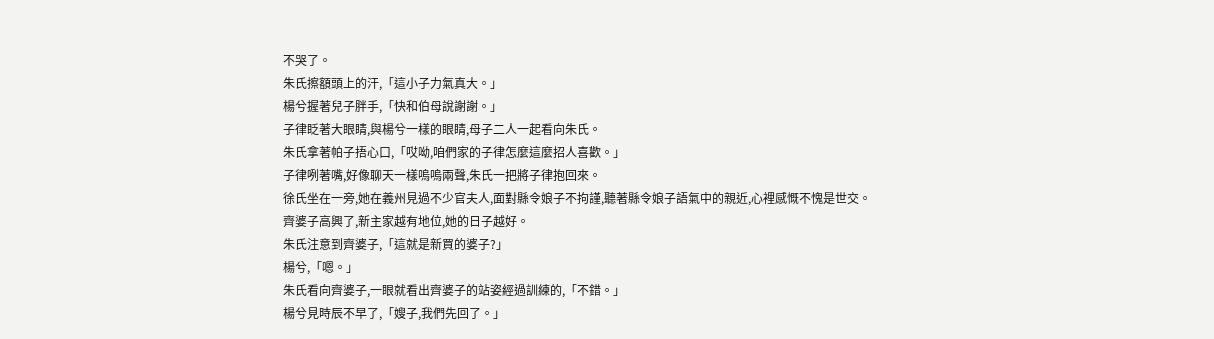不哭了。
朱氏擦額頭上的汗,「這小子力氣真大。」
楊兮握著兒子胖手,「快和伯母說謝謝。」
子律眨著大眼睛,與楊兮一樣的眼睛,母子二人一起看向朱氏。
朱氏拿著帕子捂心口,「哎呦,咱們家的子律怎麼這麼招人喜歡。」
子律咧著嘴,好像聊天一樣嗚嗚兩聲,朱氏一把將子律抱回來。
徐氏坐在一旁,她在義州見過不少官夫人,面對縣令娘子不拘謹,聽著縣令娘子語氣中的親近,心裡感慨不愧是世交。
齊婆子高興了,新主家越有地位,她的日子越好。
朱氏注意到齊婆子,「這就是新買的婆子?」
楊兮,「嗯。」
朱氏看向齊婆子,一眼就看出齊婆子的站姿經過訓練的,「不錯。」
楊兮見時辰不早了,「嫂子,我們先回了。」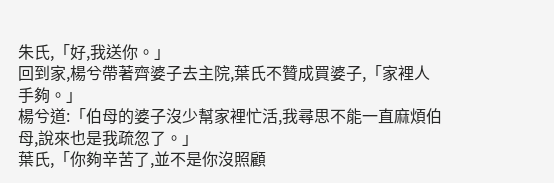朱氏,「好,我送你。」
回到家,楊兮帶著齊婆子去主院,葉氏不贊成買婆子,「家裡人手夠。」
楊兮道:「伯母的婆子沒少幫家裡忙活,我尋思不能一直麻煩伯母,說來也是我疏忽了。」
葉氏,「你夠辛苦了,並不是你沒照顧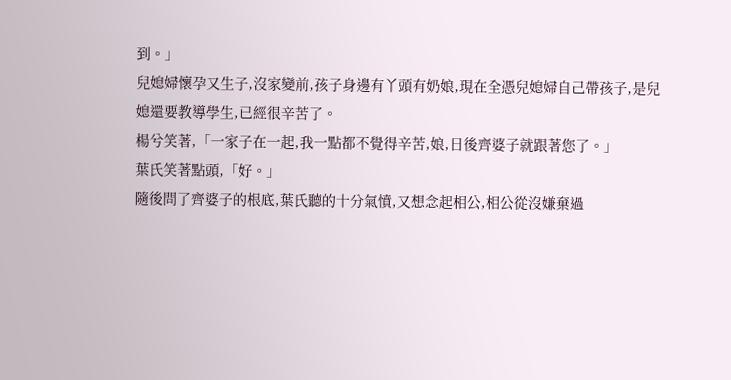到。」
兒媳婦懷孕又生子,沒家變前,孩子身邊有丫頭有奶娘,現在全憑兒媳婦自己帶孩子,是兒媳還要教導學生,已經很辛苦了。
楊兮笑著,「一家子在一起,我一點都不覺得辛苦,娘,日後齊婆子就跟著您了。」
葉氏笑著點頭,「好。」
隨後問了齊婆子的根底,葉氏聽的十分氣憤,又想念起相公,相公從沒嫌棄過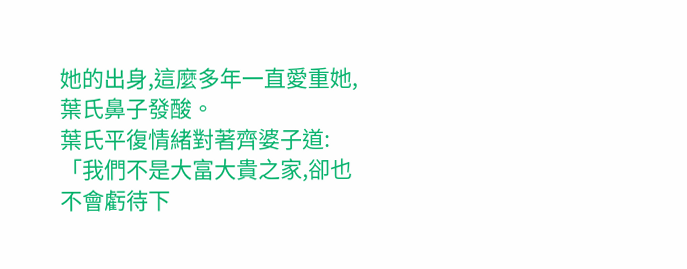她的出身,這麼多年一直愛重她,葉氏鼻子發酸。
葉氏平復情緒對著齊婆子道:「我們不是大富大貴之家,卻也不會虧待下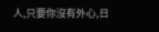人,只要你沒有外心,日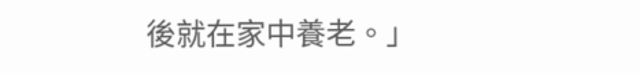後就在家中養老。」